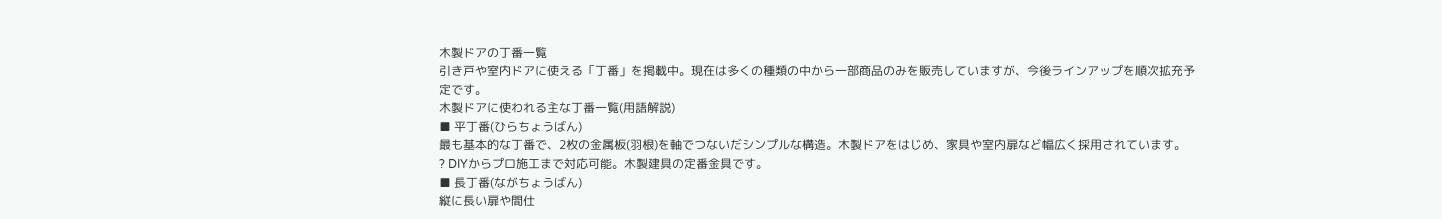木製ドアの丁番一覧
引き戸や室内ドアに使える「丁番」を掲載中。現在は多くの種類の中から一部商品のみを販売していますが、今後ラインアップを順次拡充予定です。
木製ドアに使われる主な丁番一覧(用語解説)
■ 平丁番(ひらちょうばん)
最も基本的な丁番で、2枚の金属板(羽根)を軸でつないだシンプルな構造。木製ドアをはじめ、家具や室内扉など幅広く採用されています。
? DIYからプロ施工まで対応可能。木製建具の定番金具です。
■ 長丁番(ながちょうばん)
縦に長い扉や間仕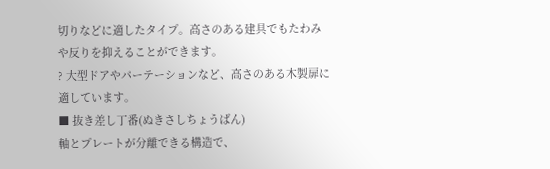切りなどに適したタイプ。高さのある建具でもたわみや反りを抑えることができます。
? 大型ドアやパーテーションなど、高さのある木製扉に適しています。
■ 抜き差し丁番(ぬきさしちょうばん)
軸とプレートが分離できる構造で、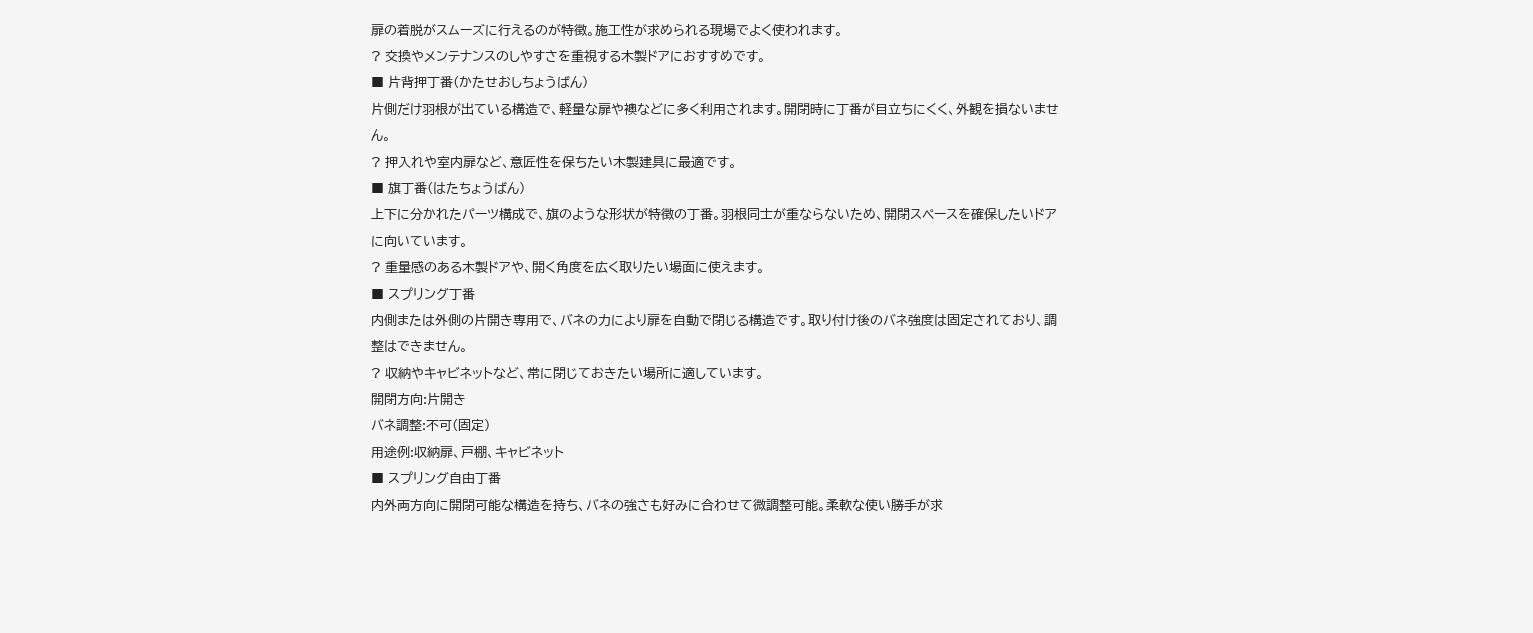扉の着脱がスムーズに行えるのが特徴。施工性が求められる現場でよく使われます。
? 交換やメンテナンスのしやすさを重視する木製ドアにおすすめです。
■ 片背押丁番(かたせおしちょうばん)
片側だけ羽根が出ている構造で、軽量な扉や襖などに多く利用されます。開閉時に丁番が目立ちにくく、外観を損ないません。
? 押入れや室内扉など、意匠性を保ちたい木製建具に最適です。
■ 旗丁番(はたちょうばん)
上下に分かれたパーツ構成で、旗のような形状が特徴の丁番。羽根同士が重ならないため、開閉スペースを確保したいドアに向いています。
? 重量感のある木製ドアや、開く角度を広く取りたい場面に使えます。
■ スプリング丁番
内側または外側の片開き専用で、バネの力により扉を自動で閉じる構造です。取り付け後のバネ強度は固定されており、調整はできません。
? 収納やキャビネットなど、常に閉じておきたい場所に適しています。
開閉方向:片開き
バネ調整:不可(固定)
用途例:収納扉、戸棚、キャビネット
■ スプリング自由丁番
内外両方向に開閉可能な構造を持ち、バネの強さも好みに合わせて微調整可能。柔軟な使い勝手が求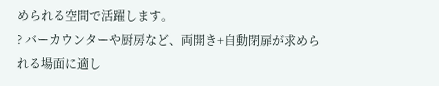められる空間で活躍します。
? バーカウンターや厨房など、両開き+自動閉扉が求められる場面に適し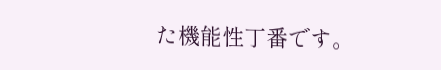た機能性丁番です。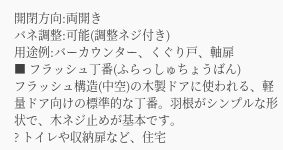開閉方向:両開き
バネ調整:可能(調整ネジ付き)
用途例:バーカウンター、くぐり戸、軸扉
■ フラッシュ丁番(ふらっしゅちょうばん)
フラッシュ構造(中空)の木製ドアに使われる、軽量ドア向けの標準的な丁番。羽根がシンプルな形状で、木ネジ止めが基本です。
? トイレや収納扉など、住宅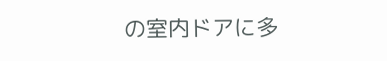の室内ドアに多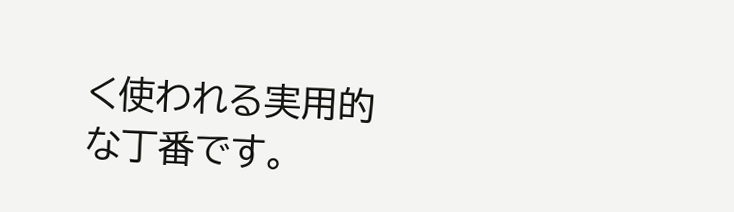く使われる実用的な丁番です。